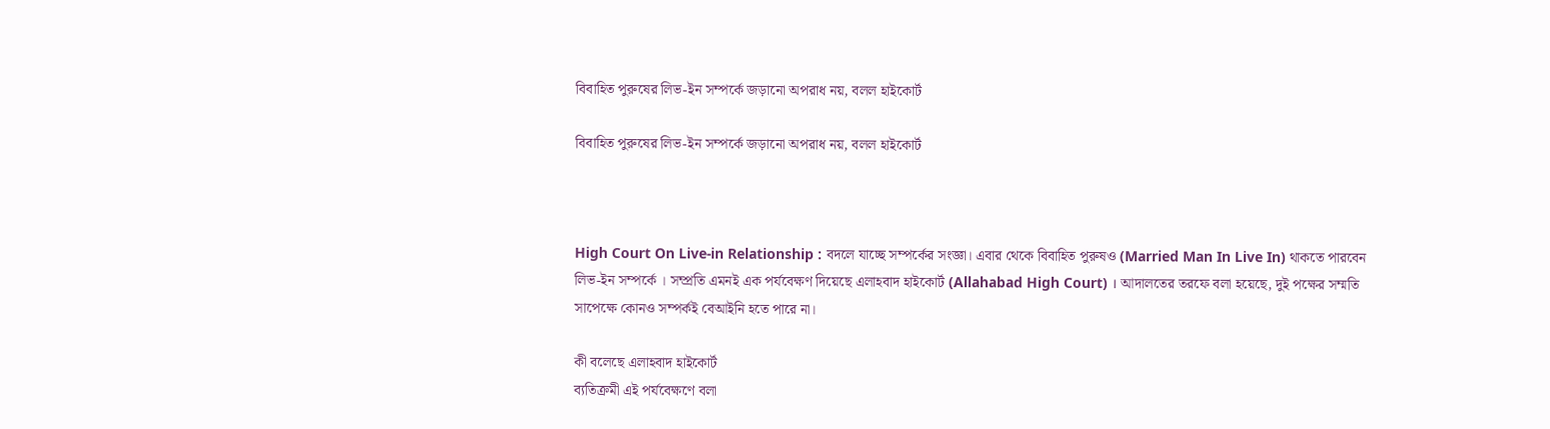বিবাহিত পুরুষের লিভ-ইন সম্পর্কে জড়ানো অপরাধ নয়, বলল হাইকোর্ট

বিবাহিত পুরুষের লিভ-ইন সম্পর্কে জড়ানো অপরাধ নয়, বলল হাইকোর্ট



High Court On Live-in Relationship : বদলে যাচ্ছে সম্পর্কের সংজ্ঞা। এবার থেকে বিবাহিত পুরুষও (Married Man In Live In) থাকতে পারবেন লিভ-ইন সম্পর্কে । সম্প্রতি এমনই এক পর্যবেক্ষণ দিয়েছে এলাহবাদ হাইকোর্ট (Allahabad High Court) । আদালতের তরফে বলা হয়েছে, দুই পক্ষের সম্মতি সাপেক্ষে কোনও সম্পর্কই বেআইনি হতে পারে না।

কী বলেছে এলাহবাদ হাইকোর্ট
ব্যতিক্রমী এই পর্যবেক্ষণে বলা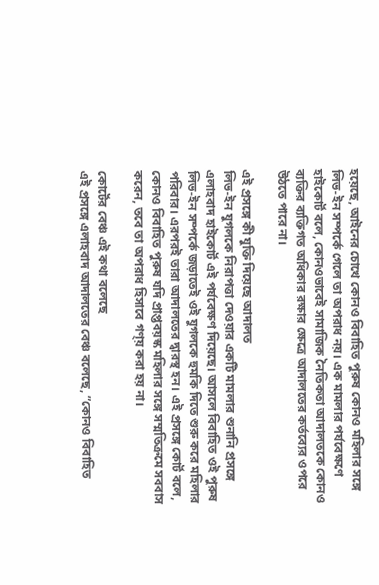হয়েছে, আইনের চোখে কোনও বিবাহিত পুরুষ কোনও মহিলার সঙ্গে লিভ-ইন সম্পর্কে গেলে তা অপরাধ নয়। এক মামলার পর্যবেক্ষণে হাইকোর্ট বলে, কোনওভাবেই সামাজিক নৈতিকতা আদালতকে কোনও ব্যক্তির ব্যক্তিগত অধিকার রক্ষার ক্ষেত্রে আদালতের কর্তব্যের ওপরে উঠতে পারে না।

এই প্রসঙ্গে কী যুক্তি দিয়েছে আদালত
লিভ-ইন যুগলকে নিরাপত্তা দেওয়ার একটি মামলার শুনানি প্রসঙ্গে এলাহবাদ হাইকোর্ট এই পর্যবেক্ষণ দিয়েছে। আসলে বিবাহিত ওই পুরুষ লিভ-ইন সম্পর্কে জড়াতেই ওই যুগলকে হুমকি দিতে শুরু করে মহিলার পরিবার। এরপরই তারা আদালতের দ্বারস্থ হন। এই প্রসঙ্গে কোর্ট বলে, কোনও বিবাহিত পুরুষ যদি প্রাপ্তবয়স্ক মহিলার সঙ্গে সম্মতিক্রমে সববাস করেন, তবে তা অপরাধ হিসাবে গণ্য় করা হয় না।

কোর্টের বেঞ্চ এই কথা বলেছে
এই প্রসঙ্গে এলাহবাদ আদালতের বেঞ্চ বলেছে, ”কোনও বিবাহিত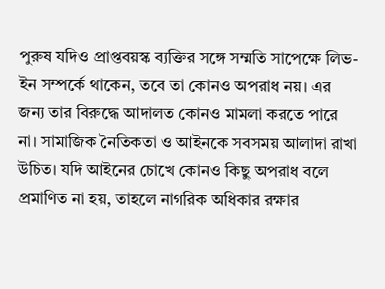পুরুষ যদিও প্রাপ্তবয়স্ক ব্যক্তির সঙ্গে সম্মতি সাপেক্ষে লিভ-ইন সম্পর্কে থাকেন, তবে তা কোনও অপরাধ নয়। এর জন্য তার বিরুদ্ধে আদালত কোনও মামলা করতে পারে না। সামাজিক নৈতিকতা ও আইনকে সবসময় আলাদা রাখা উচিত। যদি আইনের চোখে কোনও কিছু অপরাধ বলে প্রমাণিত না হয়, তাহলে নাগরিক অধিকার রক্ষার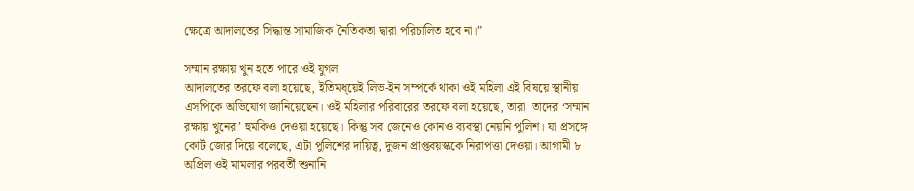ক্ষেত্রে আদালতের সিদ্ধান্ত সামাজিক নৈতিকতা দ্বারা পরিচালিত হবে না।”

সম্মান রক্ষায় খুন হতে পারে ওই যুগল
আদালতের তরফে বলা হয়েছে, ইতিমধ্য়েই লিভ-ইন সম্পর্কে থাকা ওই মহিলা এই বিষয়ে স্থানীয় এসপিকে অভিযোগ জানিয়েছেন। ওই মহিলার পরিবারের তরফে বলা হয়েছে, তারা  তাদের ‘সম্মান রক্ষায় খুনের’ হুমকিও দেওয়া হয়েছে। কিন্তু সব জেনেও কোনও ব্যবস্থা নেয়নি পুলিশ। যা প্রসঙ্গে কোর্ট জোর দিয়ে বলেছে, এটা পুলিশের দায়িত্ব, দুজন প্রাপ্তবয়স্ককে নিরাপত্তা দেওয়া। আগামী ৮ অপ্রিল ওই মামলার পরবর্তী শুনানি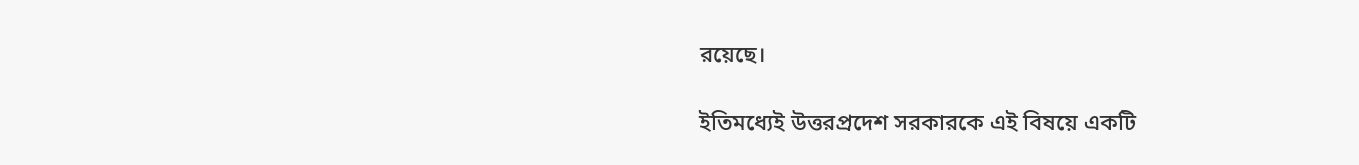রয়েছে।

ইতিমধ্যেই উত্তরপ্রদেশ সরকারকে এই বিষয়ে একটি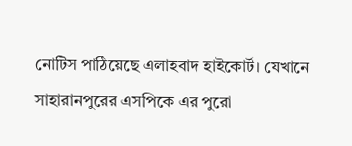নোটিস পাঠিয়েছে এলাহবাদ হাইকোর্ট। যেখানে সাহারানপুরের এসপিকে এর পুরো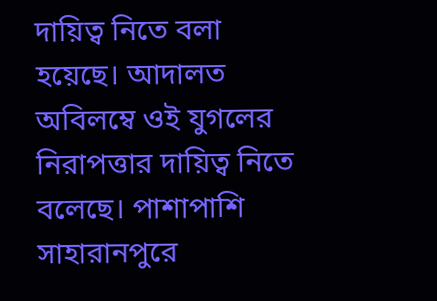দায়িত্ব নিতে বলা হয়েছে। আদালত অবিলম্বে ওই যুগলের নিরাপত্তার দায়িত্ব নিতে বলেছে। পাশাপাশি সাহারানপুরে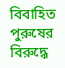বিবাহিত পুরুষের বিরুদ্ধে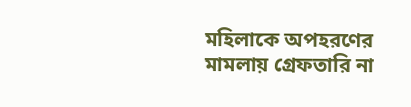মহিলাকে অপহরণের মামলায় গ্রেফতারি না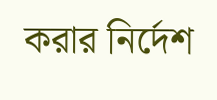করার নির্দেশ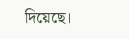দিয়েছে।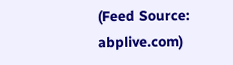(Feed Source: abplive.com)